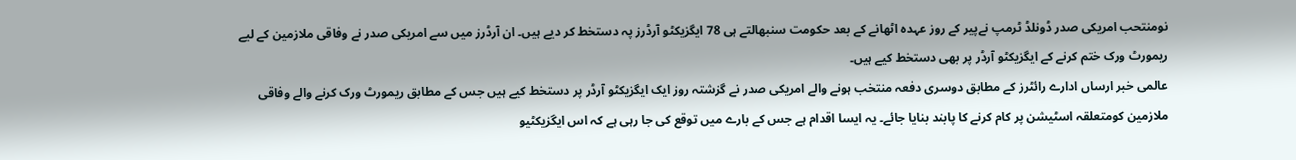نومنتحب امریکی صدر ڈونلڈ ٹرمپ نےپیر کے روز عہدہ اٹھانے کے بعد حکومت سنبھالتے ہی 78 ایگزیکٹو آرڈرز پہ دستخط کر دیے ہیں۔ ان آرڈرز میں سے امریکی صدر نے وفاقی ملازمین کے لیے ریمورٹ ورک ختم کرنے کے ایگزیکٹو آرڈر پر بھی دستخط کیے ہیں۔
عالمی خبر ارساں ادارے رائٹرز کے مطابق دوسری دفعہ منتخب ہونے والے امریکی صدر نے گزشتہ روز ایک ایگزیکٹو آرڈر پر دستخط کیے ہیں جس کے مطابق ریمورٹ ورک کرنے والے وفاقی ملازمین کومتعلقہ اسٹیشن پر کام کرنے کا پابند بنایا جائے۔ یہ ایسا اقدام ہے جس کے بارے میں توقع کی جا رہی ہے کہ اس ایگزیکٹیو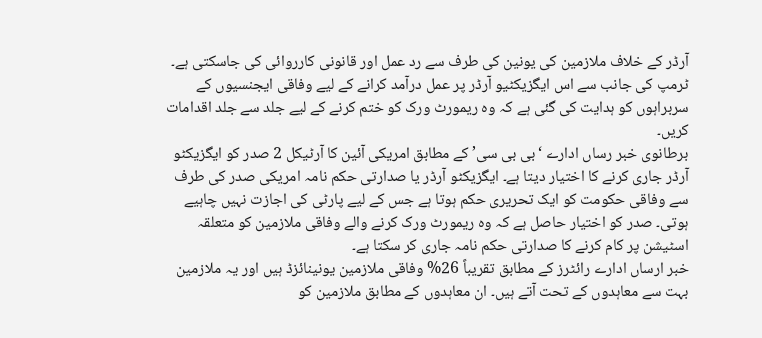آرڈر کے خلاف ملازمین کی یونین کی طرف سے رد عمل اور قانونی کارروائی کی جاسکتی ہے۔
ٹرمپ کی جانب سے اس ایگزیکٹیو آرڈر پر عمل درآمد کرانے کے لیے وفاقی ایجنسیوں کے سربراہوں کو ہدایت کی گئی ہے کہ وہ ریمورٹ ورک کو ختم کرنے کے لیے جلد سے جلد اقدامات کریں۔
برطانوی خبر رساں ادارے ‘بی بی سی’ کے مطابق امریکی آئین کا آرٹیکل 2 صدر کو ایگزیکٹو آرڈر جاری کرنے کا اختیار دیتا ہے۔ ایگزیکٹو آرڈر یا صدارتی حکم نامہ امریکی صدر کی طرف سے وفاقی حکومت کو ایک تحریری حکم ہوتا ہے جس کے لیے پارٹی کی اجازت نہیں چاہیے ہوتی۔ صدر کو اختیار حاصل ہے کہ وہ ریمورٹ ورک کرنے والے وفاقی ملازمین کو متعلقہ اسٹیشن پر کام کرنے کا صدارتی حکم نامہ جاری کر سکتا ہے۔
خبر ارساں ادارے رائٹرز کے مطابق تقریباً 26% وفاقی ملازمین یونینائزڈ ہیں اور یہ ملازمین بہت سے معاہدوں کے تحت آتے ہیں۔ ان معاہدوں کے مطابق ملازمین کو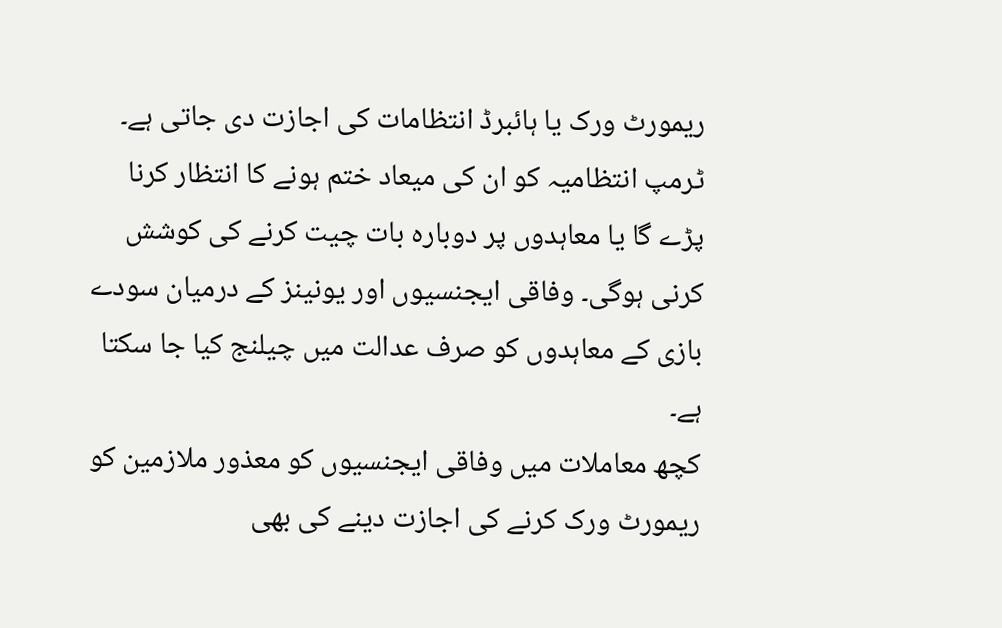ریمورٹ ورک یا ہائبرڈ انتظامات کی اجازت دی جاتی ہے۔ ٹرمپ انتظامیہ کو ان کی میعاد ختم ہونے کا انتظار کرنا پڑے گا یا معاہدوں پر دوبارہ بات چیت کرنے کی کوشش کرنی ہوگی۔ وفاقی ایجنسیوں اور یونینز کے درمیان سودے بازی کے معاہدوں کو صرف عدالت میں چیلنج کیا جا سکتا ہے۔
کچھ معاملات میں وفاقی ایجنسیوں کو معذور ملازمین کو ریمورٹ ورک کرنے کی اجازت دینے کی بھی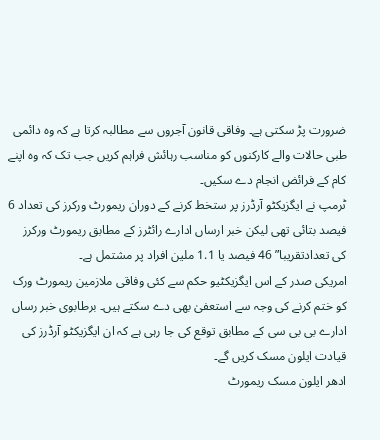ضرورت پڑ سکتی ہے۔ وفاقی قانون آجروں سے مطالبہ کرتا ہے کہ وہ دائمی طبی حالات والے کارکنوں کو مناسب رہائش فراہم کریں جب تک کہ وہ اپنے کام کے فرائض انجام دے سکیں۔
ٹرمپ نے ایگزیکٹو آرڈرز پر ستخط کرنے کے دوران ریمورٹ ورکرز کی تعداد 6 فیصد بتائی تھی لیکن خبر ارساں ادارے رائٹرز کے مطابق ریمورٹ ورکرز کی تعدادتقریبا” 46 فیصد یا 1.1 ملین افراد پر مشتمل ہے۔
امریکی صدر کے اس ایگزیکٹیو حکم سے کئی وفاقی ملازمین ریمورٹ ورک کو ختم کرنے کی وجہ سے استعفیٰ بھی دے سکتے ہیں۔ برطابوی خبر رساں ادارے بی بی سی کے مطابق توقع کی جا رہی ہے کہ ان ایگزیکٹو آرڈرز کی قیادت ایلون مسک کریں گے۔
ادھر ایلون مسک ریمورٹ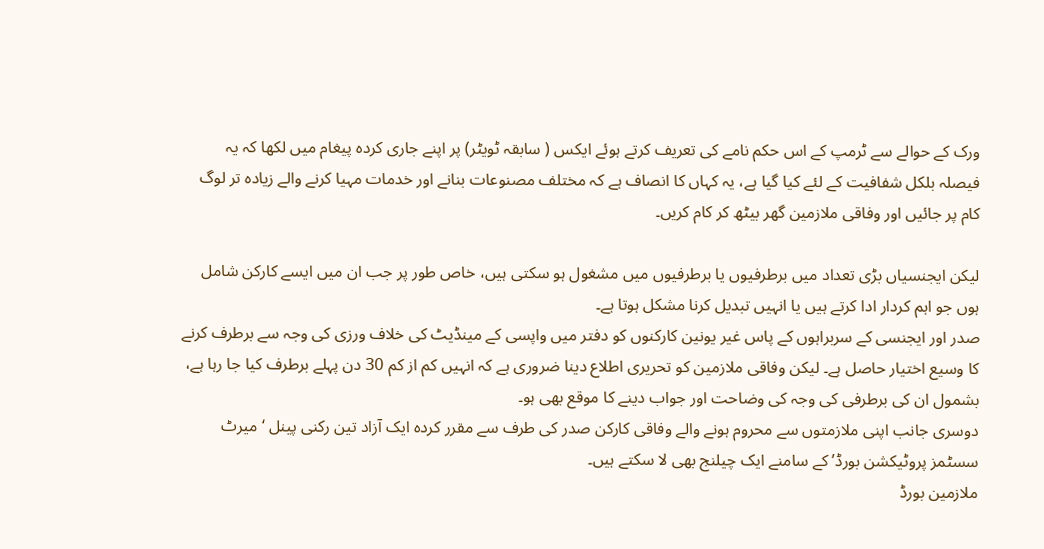ورک کے حوالے سے ٹرمپ کے اس حکم نامے کی تعریف کرتے ہوئے ایکس ( سابقہ ٹویٹر) پر اپنے جاری کردہ پیغام میں لکھا کہ یہ فیصلہ بلکل شفافیت کے لئے کیا گیا ہے، یہ کہاں کا انصاف ہے کہ مختلف مصنوعات بنانے اور خدمات مہیا کرنے والے زیادہ تر لوگ کام پر جائیں اور وفاقی ملازمین گھر بیٹھ کر کام کریں۔

لیکن ایجنسیاں بڑی تعداد میں برطرفیوں یا برطرفیوں میں مشغول ہو سکتی ہیں، خاص طور پر جب ان میں ایسے کارکن شامل ہوں جو اہم کردار ادا کرتے ہیں یا انہیں تبدیل کرنا مشکل ہوتا ہے۔
صدر اور ایجنسی کے سربراہوں کے پاس غیر یونین کارکنوں کو دفتر میں واپسی کے مینڈیٹ کی خلاف ورزی کی وجہ سے برطرف کرنے کا وسیع اختیار حاصل ہے۔ لیکن وفاقی ملازمین کو تحریری اطلاع دینا ضروری ہے کہ انہیں کم از کم 30 دن پہلے برطرف کیا جا رہا ہے، بشمول ان کی برطرفی کی وجہ کی وضاحت اور جواب دینے کا موقع بھی ہو۔
دوسری جانب اپنی ملازمتوں سے محروم ہونے والے وفاقی کارکن صدر کی طرف سے مقرر کردہ ایک آزاد تین رکنی پینل ‘میرٹ سسٹمز پروٹیکشن بورڈ’ کے سامنے ایک چیلنج بھی لا سکتے ہیں۔
ملازمین بورڈ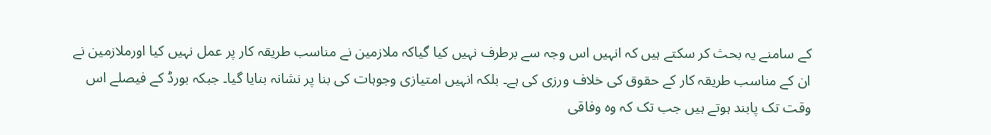کے سامنے یہ بحث کر سکتے ہیں کہ انہیں اس وجہ سے برطرف نہیں کیا گیاکہ ملازمین نے مناسب طریقہ کار پر عمل نہیں کیا اورملازمین نے ان کے مناسب طریقہ کار کے حقوق کی خلاف ورزی کی ہے۔ بلکہ انہیں امتیازی وجوہات کی بنا پر نشانہ بنایا گیا۔ جبکہ بورڈ کے فیصلے اس وقت تک پابند ہوتے ہیں جب تک کہ وہ وفاقی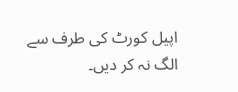اپیل کورٹ کی طرف سے الگ نہ کر دیں۔